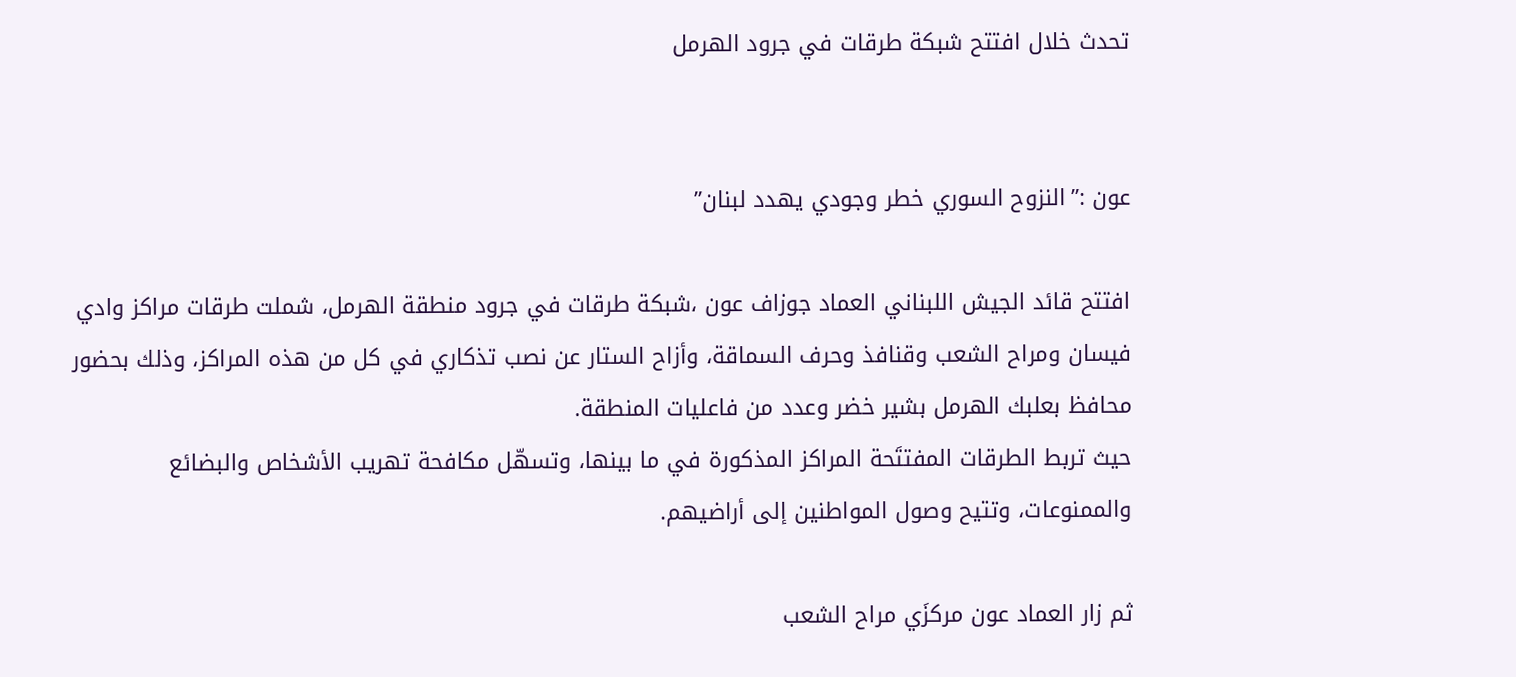تحدث خلال افتتح شبكة طرقات في جرود الهرمل


عون :”النزوح السوري خطر وجودي يهدد لبنان”

افتتح قائد الجيش اللبناني العماد جوزاف عون ،شبكة طرقات في جرود منطقة الهرمل، شملت طرقات مراكز وادي فيسان ومراح الشعب وقنافذ وحرف السماقة، وأزاح الستار عن نصب تذكاري في كل من هذه المراكز، وذلك بحضور محافظ بعلبك الهرمل بشير خضر وعدد من فاعليات المنطقة.
حيث تربط الطرقات المفتتَحة المراكز المذكورة في ما بينها، وتسهّل مكافحة تهريب الأشخاص والبضائع والممنوعات، وتتيح وصول المواطنين إلى أراضيهم.

ثم زار العماد عون مركزَي مراح الشعب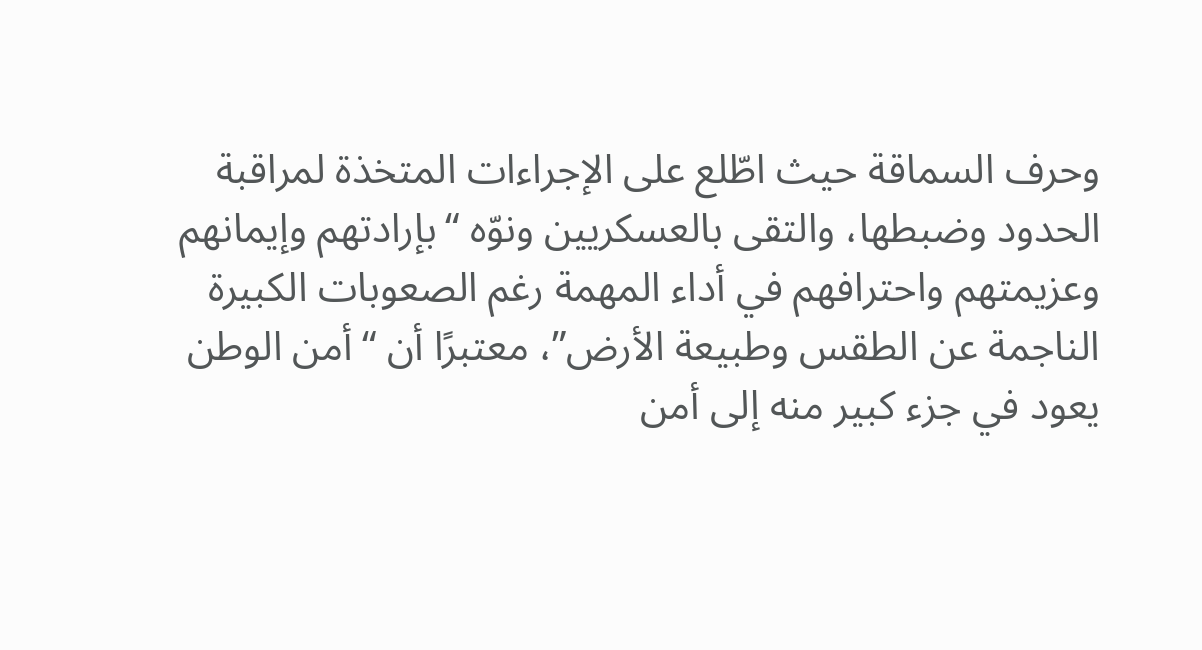وحرف السماقة حيث اطّلع على الإجراءات المتخذة لمراقبة الحدود وضبطها، والتقى بالعسكريين ونوّه “بإرادتهم وإيمانهم وعزيمتهم واحترافهم في أداء المهمة رغم الصعوبات الكبيرة الناجمة عن الطقس وطبيعة الأرض”، معتبرًا أن “أمن الوطن يعود في جزء كبير منه إلى أمن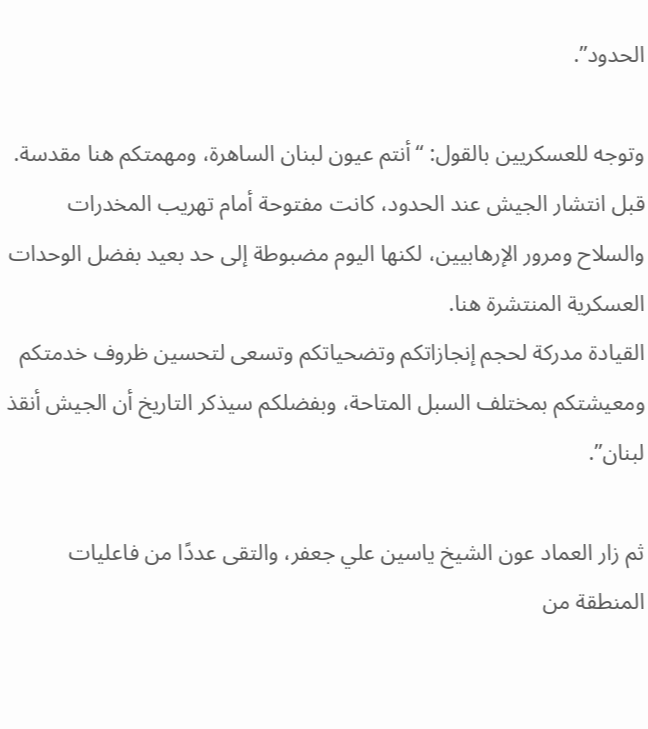الحدود”.

وتوجه للعسكريين بالقول: “أنتم عيون لبنان الساهرة، ومهمتكم هنا مقدسة. قبل انتشار الجيش عند الحدود، كانت مفتوحة أمام تهريب المخدرات والسلاح ومرور الإرهابيين، لكنها اليوم مضبوطة إلى حد بعيد بفضل الوحدات العسكرية المنتشرة هنا.
القيادة مدركة لحجم إنجازاتكم وتضحياتكم وتسعى لتحسين ظروف خدمتكم ومعيشتكم بمختلف السبل المتاحة، وبفضلكم سيذكر التاريخ أن الجيش أنقذ لبنان”.

ثم زار العماد عون الشيخ ياسين علي جعفر، والتقى عددًا من فاعليات المنطقة من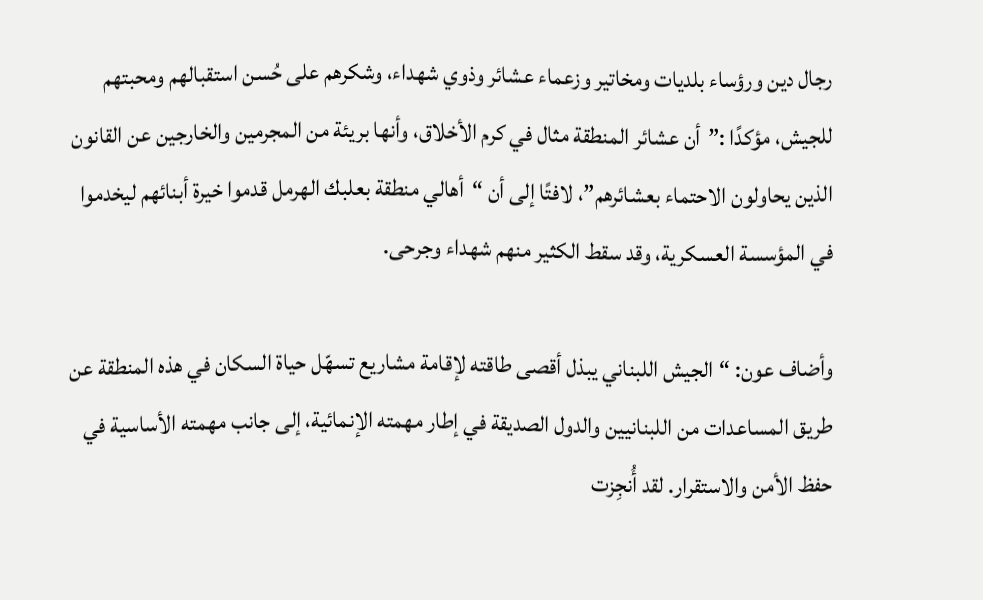رجال دين ورؤساء بلديات ومخاتير وزعماء عشائر وذوي شهداء، وشكرهم على حُسن استقبالهم ومحبتهم للجيش، مؤكدًا :”أن عشائر المنطقة مثال في كرم الأخلاق، وأنها بريئة من المجرمين والخارجين عن القانون الذين يحاولون الاحتماء بعشائرهم”، لافتًا إلى أن “أهالي منطقة بعلبك الهرمل قدموا خيرة أبنائهم ليخدموا في المؤسسة العسكرية، وقد سقط الكثير منهم شهداء وجرحى.

وأضاف عون: “الجيش اللبناني يبذل أقصى طاقته لإقامة مشاريع تسهّل حياة السكان في هذه المنطقة عن طريق المساعدات من اللبنانيين والدول الصديقة في إطار مهمته الإنمائية، إلى جانب مهمته الأساسية في حفظ الأمن والاستقرار. لقد أُنجِزت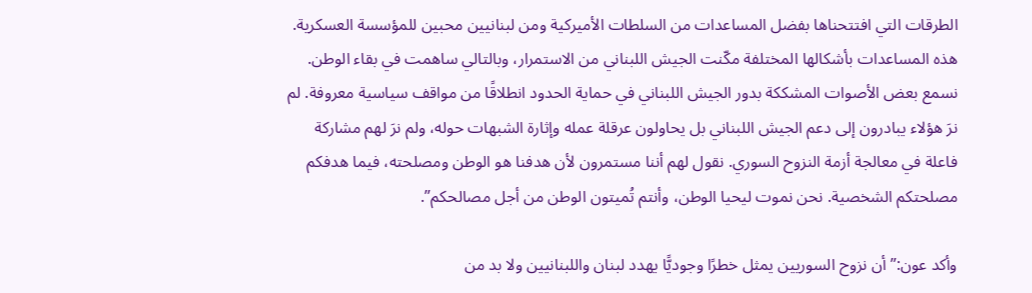الطرقات التي افتتحناها بفضل المساعدات من السلطات الأميركية ومن لبنانيين محبين للمؤسسة العسكرية. هذه المساعدات بأشكالها المختلفة مكّنت الجيش اللبناني من الاستمرار، وبالتالي ساهمت في بقاء الوطن. نسمع بعض الأصوات المشككة بدور الجيش اللبناني في حماية الحدود انطلاقًا من مواقف سياسية معروفة. لم نرَ هؤلاء يبادرون إلى دعم الجيش اللبناني بل يحاولون عرقلة عمله وإثارة الشبهات حوله، ولم نرَ لهم مشاركة فاعلة في معالجة أزمة النزوح السوري. نقول لهم أننا مستمرون لأن هدفنا هو الوطن ومصلحته، فيما هدفكم مصلحتكم الشخصية. نحن نموت ليحيا الوطن، وأنتم تُميتون الوطن من أجل مصالحكم”.

وأكد عون:” أن نزوح السوريين يمثل خطرًا وجوديًّا يهدد لبنان واللبنانيين ولا بد من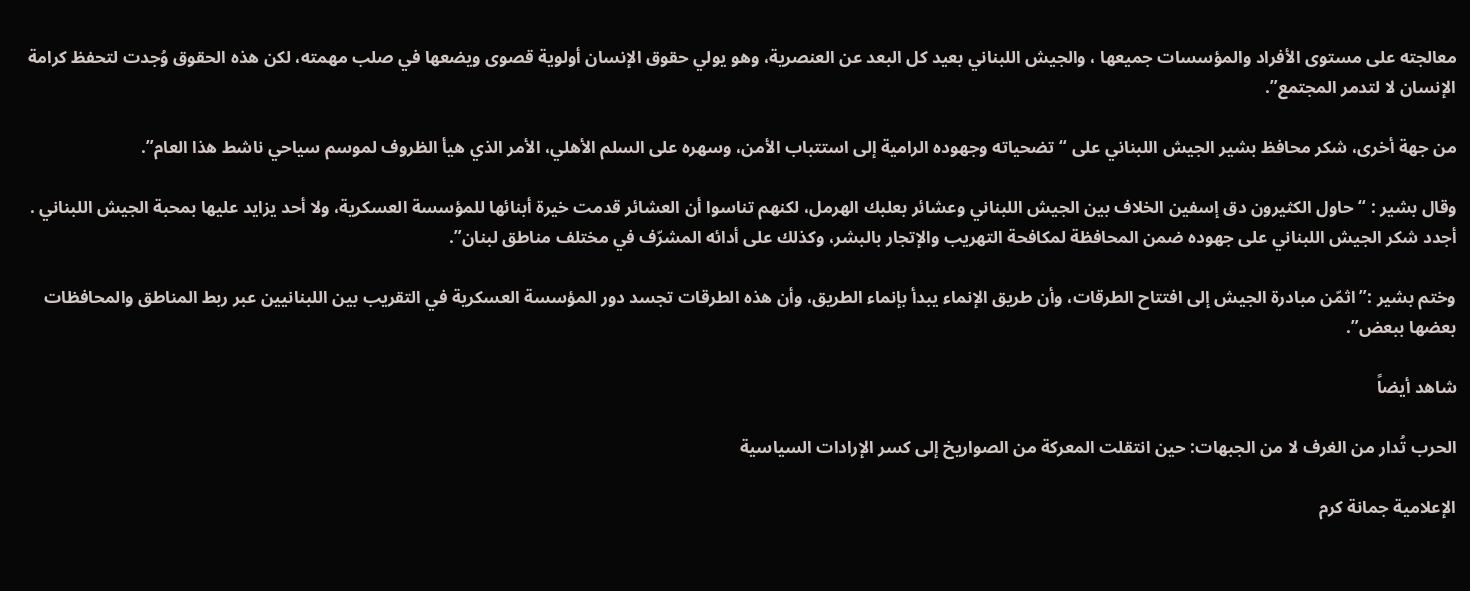معالجته على مستوى الأفراد والمؤسسات جميعها ، والجيش اللبناني بعيد كل البعد عن العنصرية، وهو يولي حقوق الإنسان أولوية قصوى ويضعها في صلب مهمته، لكن هذه الحقوق وُجدت لتحفظ كرامة الإنسان لا لتدمر المجتمع”.

من جهة أخرى، شكر محافظ بشير الجيش اللبناني على “تضحياته وجهوده الرامية إلى استتباب الأمن، وسهره على السلم الأهلي، الأمر الذي هيأ الظروف لموسم سياحي ناشط هذا العام”.

وقال بشير : “حاول الكثيرون دق إسفين الخلاف بين الجيش اللبناني وعشائر بعلبك الهرمل، لكنهم تناسوا أن العشائر قدمت خيرة أبنائها للمؤسسة العسكرية، ولا أحد يزايد عليها بمحبة الجيش اللبناني . أجدد شكر الجيش اللبناني على جهوده ضمن المحافظة لمكافحة التهريب والإتجار بالبشر، وكذلك على أدائه المشرّف في مختلف مناطق لبنان”.

وختم بشير :”اثمّن مبادرة الجيش إلى افتتاح الطرقات، وأن طريق الإنماء يبدأ بإنماء الطريق، وأن هذه الطرقات تجسد دور المؤسسة العسكرية في التقريب بين اللبنانيين عبر ربط المناطق والمحافظات بعضها ببعض”.

شاهد أيضاً

الحرب تُدار من الغرف لا من الجبهات: حين انتقلت المعركة من الصواريخ إلى كسر الإرادات السياسية

الإعلامية جمانة كرم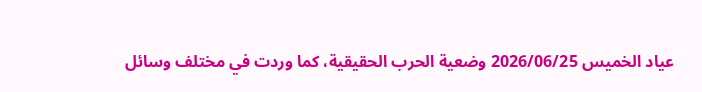عياد الخميس 2026/06/25 وضعية الحرب الحقيقية، كما وردت في مختلف وسائل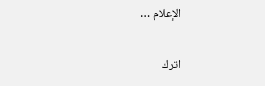الإعلام …

اترك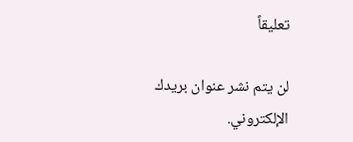تعليقاً

لن يتم نشر عنوان بريدك الإلكتروني.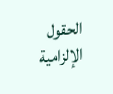الحقول الإلزامية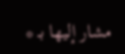مشار إليها بـ *